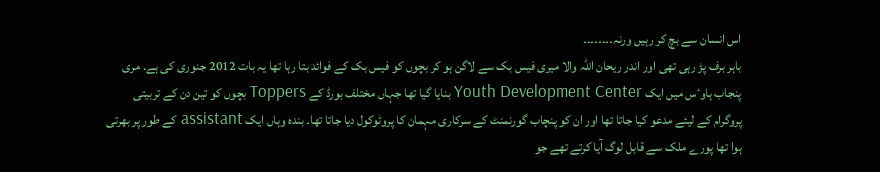اس انسان سے بچ کر رہیں ورنہ۔۔۔۔۔۔۔۔
باہر برف پڑ رہی تھی اور اندر ریحان اللہ والا میری فیس بک سے لاگن ہو کر بچوں کو فیس بک کے فوائد بتا رہا تھا یہ بات 2012 جنوری کی ہے. مری پنجاب ہاوٴس میں ایک Youth Development Center بنایا گیا تھا جہاں مختلف بورڈ کے Toppers بچوں کو تین دن کے تربیتی پروگرام کے لیئے مدعو کیا جاتا تھا اور ان کو پنچاب گورنمنٹ کے سرکاری مہمان کا پروٹوکول دیا جاتا تھا۔ بندہ وہاں ایک assistant کے طور پر بھرتی ہوا تھا پورے ملک سے قابل لوگ آیا کرتے تھے جو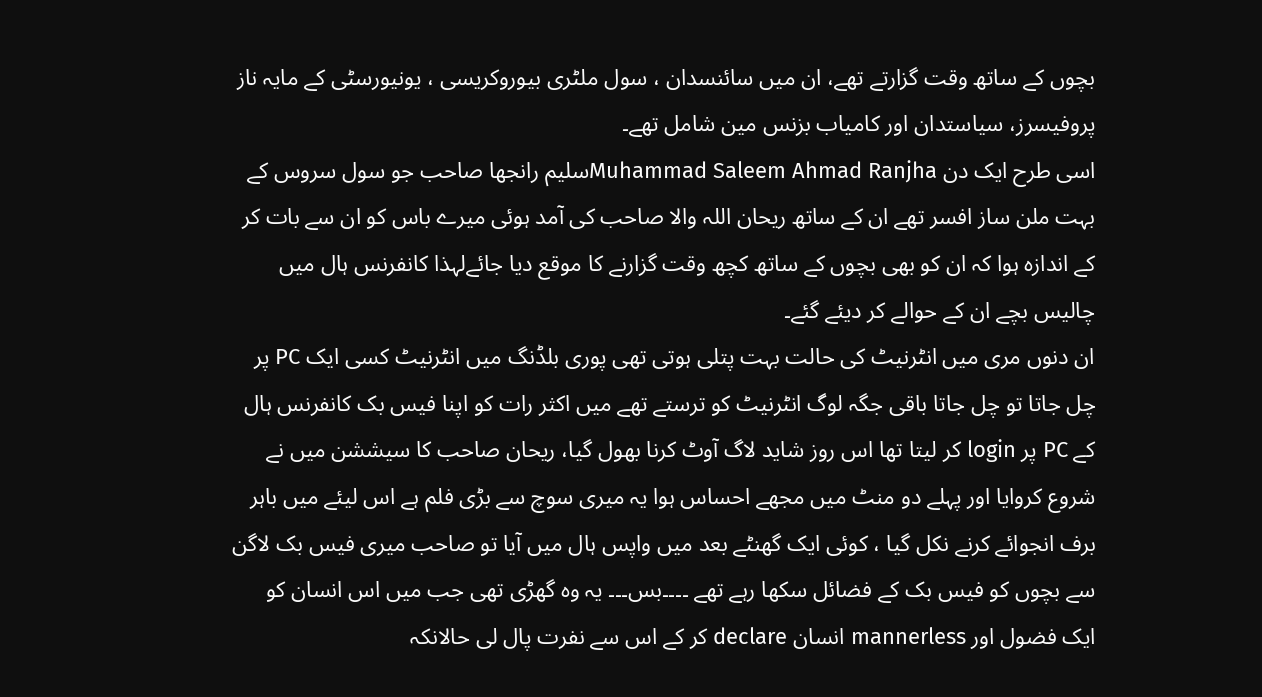بچوں کے ساتھ وقت گزارتے تھے، ان میں سائنسدان ، سول ملٹری بیوروکریسی ، یونیورسٹی کے مایہ ناز پروفیسرز، سیاستدان اور کامیاب بزنس مین شامل تھے۔
اسی طرح ایک دن Muhammad Saleem Ahmad Ranjhaسلیم رانجھا صاحب جو سول سروس کے بہت ملن ساز افسر تھے ان کے ساتھ ریحان اللہ والا صاحب کی آمد ہوئی میرے باس کو ان سے بات کر کے اندازہ ہوا کہ ان کو بھی بچوں کے ساتھ کچھ وقت گزارنے کا موقع دیا جائےلہذا کانفرنس ہال میں چالیس بچے ان کے حوالے کر دیئے گئے۔
ان دنوں مری میں انٹرنیٹ کی حالت بہت پتلی ہوتی تھی پوری بلڈنگ میں انٹرنیٹ کسی ایک PC پر چل جاتا تو چل جاتا باقی جگہ لوگ انٹرنیٹ کو ترستے تھے میں اکثر رات کو اپنا فیس بک کانفرنس ہال کے PC پر login کر لیتا تھا اس روز شاید لاگ آوٹ کرنا بھول گیا، ریحان صاحب کا سیششن میں نے شروع کروایا اور پہلے دو منٹ میں مجھے احساس ہوا یہ میری سوچ سے بڑی فلم ہے اس لیئے میں باہر برف انجوائے کرنے نکل گیا ، کوئی ایک گھنٹے بعد میں واپس ہال میں آیا تو صاحب میری فیس بک لاگن سے بچوں کو فیس بک کے فضائل سکھا رہے تھے ۔۔۔۔بس۔۔۔ یہ وہ گھڑی تھی جب میں اس انسان کو ایک فضول اور mannerless انسان declare کر کے اس سے نفرت پال لی حالانکہ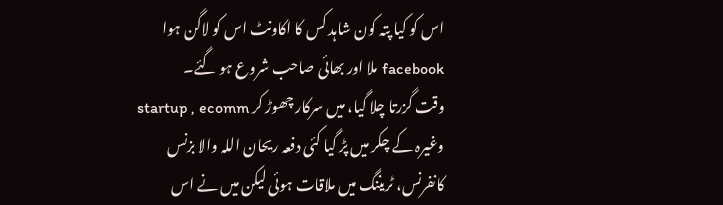اس کو کیا پتہ کون شاہد کس کا اکاونٹ اس کو لاگن ہوا facebook ملا اور بھائی صاحب شروع ہو گئے۔
وقت گزرتا چلا گیا، میں سرکار چھوڑ کر startup , ecomm وغیرہ کے چکر میں پڑ گیا کئی دفعہ ریحان اللہ والا بزنس کانفرنس، ٹریننگ میں ملاقات ہوئی لیکن میں نے اس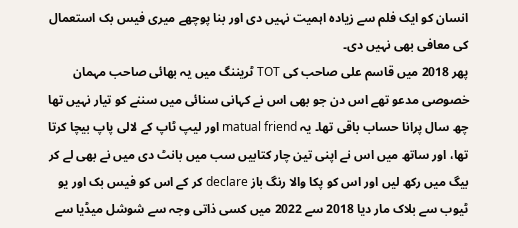انسان کو ایک فلم سے زیادہ اہمیت نہیں دی اور بنا پوچھے میری فیس بک استعمال کی معافی بھی نہیں دی۔
پھر 2018 میں قاسم علی صاحب کی TOT ٹریننگ میں یہ بھائی صاحب مہمان خصوصی مدعو تھے اس دن جو بھی اس نے کہانی سنائی میں سننے کو تیار نہیں تھا چھ سال پرانا حساب باقی تھا۔ یہ matual friend اور لیپ ٹاپ کے لالی پاپ بیچا کرتا تھا، اور ساتھ میں اس نے اپنی تین چار کتابیں سب میں بانٹ دی میں نے بھی لے کر بیگ میں رکھ لیں اور اس کو پکا والا رنگ باز declare کر کے اس کو فیس بک اور یو ٹیوب سے بلاک مار دیا 2018 سے 2022 میں کسی ذاتی وجہ سے شوشل میڈیا سے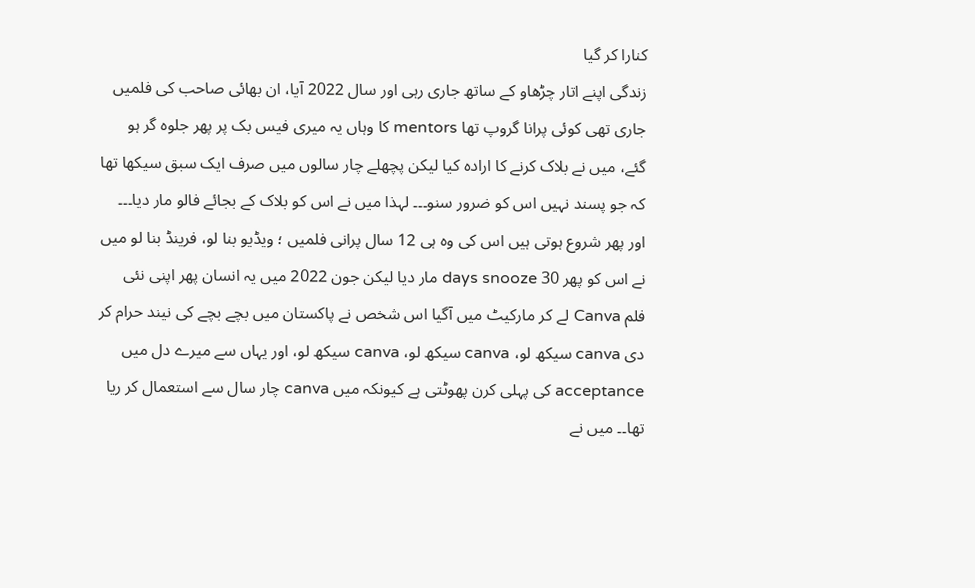کنارا کر گیا
زندگی اپنے اتار چڑھاو کے ساتھ جاری رہی اور سال 2022 آیا، ان بھائی صاحب کی فلمیں جاری تھی کوئی پرانا گروپ تھا mentors کا وہاں یہ میری فیس بک پر پھر جلوہ گر ہو گئے، میں نے بلاک کرنے کا ارادہ کیا لیکن پچھلے چار سالوں میں صرف ایک سبق سیکھا تھا کہ جو پسند نہیں اس کو ضرور سنو۔۔۔ لہذا میں نے اس کو بلاک کے بجائے فالو مار دیا۔۔۔ اور پھر شروع ہوتی ہیں اس کی وہ ہی 12 سال پرانی فلمیں ؛ ویڈیو بنا لو، فرینڈ بنا لو میں نے اس کو پھر 30 days snooze مار دیا لیکن جون 2022 میں یہ انسان پھر اپنی نئی فلم Canva لے کر مارکیٹ میں آگیا اس شخص نے پاکستان میں بچے بچے کی نیند حرام کر دی canva سیکھ لو، canva سیکھ لو، canva سیکھ لو، اور یہاں سے میرے دل میں acceptance کی پہلی کرن پھوٹتی ہے کیونکہ میں canva چار سال سے استعمال کر ریا تھا۔۔ میں نے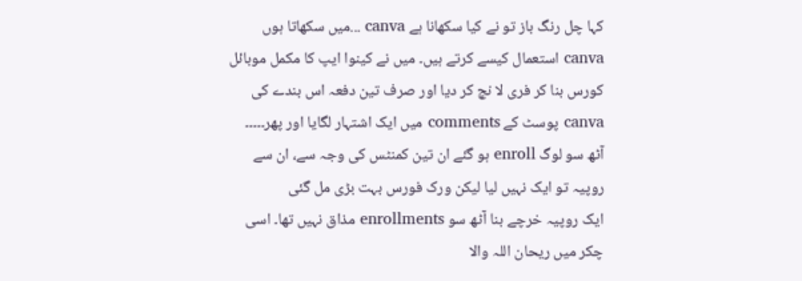کہا چل رنگ باز تو نے کیا سکھانا ہے canva ...میں سکھاتا ہوں canva استعمال کیسے کرتے ہیں۔ میں نے کینوا ایپ کا مکمل موبائل کورس بنا کر فری لا نچ کر دیا اور صرف تین دفعہ اس بندے کی canva پوسٹ کے comments میں ایک اشتہار لگایا اور پھر۔۔۔۔۔ آٹھ سو لوگ enroll ہو گئے ان تین کمنٹس کی وجہ سے، ان سے روپیہ تو ایک نہیں لیا لیکن ورک فورس بہت بڑی مل گئی
ایک روپیہ خرچے بنا آٹھ سو enrollments مذاق نہیں تھا۔ اسی چکر میں ریحان اللہ والا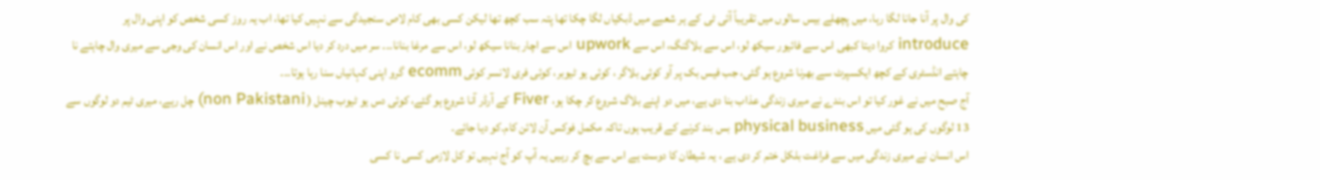کی وال پر آنا جانا لگا رہا، میں پچھلے بیس سالوں میں تقریباً آئی ٹی کے ہر شعبے میں ڈبکیاں لگا چکا تھا پتہ سب کچھ تھا لیکن کسی بھی کام لاص سنجیدگی سے نہیں کیا تھا، اب یہ روز کسی شخص کو اپنی وال پر introduce کروا دیتا کبھی اس سے فائیور سیکھ لو، اس سے بلاگنگ، اس سے upwork اس سے اچار بنانا سیکھ لو، اس سے مرغا بنانا۔۔۔ سر میں درد کر دیا اس شخص نے اور اس انسان کی وجی سے میری وال چاہتے نا چاہتے انڈسٹری کے کچھ ایکسپرٹ سے بھرنا شروع ہو گئی، جب فیس بک پر آو کوئی بلاگر ، کوئی یو ٹیوبر، کوئی فری لانسر کوئی ecomm گرو اپنی کہانیاں سنا رہا ہوتا۔۔۔
آج صبح میں نے غور کیا تو اس بندے نے میری زندگی عذاب بنا دی ہے، میں دو اپنے بلاگ شروع کر چکا ہو، Fiver کے آرڈر آنا شروع ہو گئے، کوئی دس یو ٹیوب چینل ( non Pakistani) چل رہے، میری ٹیم دو لوگوں سے 13 لوگوں کی ہو گئی میں physical business بس بند کرنے کے قریب ہوں تاکہ مکمل فوکس آن لائن کام۔کو دیا جائے۔
اس انسان نے میری زندگی میں سے فراغت بلکل ختم کر دی ہے ، یہ شیطان کا دوست ہے اس سے بچ کر رہیں یہ آپ کو آج نہیں تو کل لازمی کسی نا کسی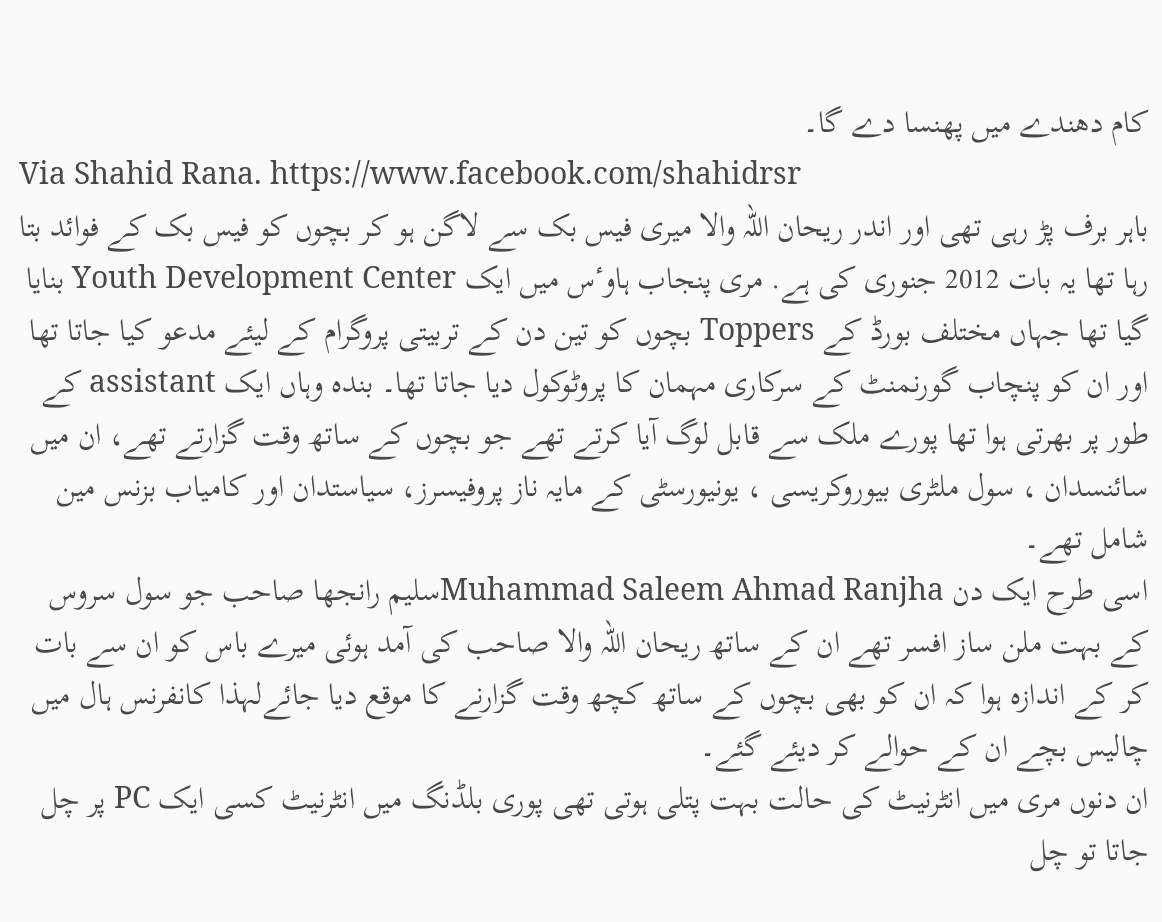کام دھندے میں پھنسا دے گا۔
Via Shahid Rana. https://www.facebook.com/shahidrsr
باہر برف پڑ رہی تھی اور اندر ریحان اللہ والا میری فیس بک سے لاگن ہو کر بچوں کو فیس بک کے فوائد بتا رہا تھا یہ بات 2012 جنوری کی ہے. مری پنجاب ہاوٴس میں ایک Youth Development Center بنایا گیا تھا جہاں مختلف بورڈ کے Toppers بچوں کو تین دن کے تربیتی پروگرام کے لیئے مدعو کیا جاتا تھا اور ان کو پنچاب گورنمنٹ کے سرکاری مہمان کا پروٹوکول دیا جاتا تھا۔ بندہ وہاں ایک assistant کے طور پر بھرتی ہوا تھا پورے ملک سے قابل لوگ آیا کرتے تھے جو بچوں کے ساتھ وقت گزارتے تھے، ان میں سائنسدان ، سول ملٹری بیوروکریسی ، یونیورسٹی کے مایہ ناز پروفیسرز، سیاستدان اور کامیاب بزنس مین شامل تھے۔
اسی طرح ایک دن Muhammad Saleem Ahmad Ranjhaسلیم رانجھا صاحب جو سول سروس کے بہت ملن ساز افسر تھے ان کے ساتھ ریحان اللہ والا صاحب کی آمد ہوئی میرے باس کو ان سے بات کر کے اندازہ ہوا کہ ان کو بھی بچوں کے ساتھ کچھ وقت گزارنے کا موقع دیا جائےلہذا کانفرنس ہال میں چالیس بچے ان کے حوالے کر دیئے گئے۔
ان دنوں مری میں انٹرنیٹ کی حالت بہت پتلی ہوتی تھی پوری بلڈنگ میں انٹرنیٹ کسی ایک PC پر چل جاتا تو چل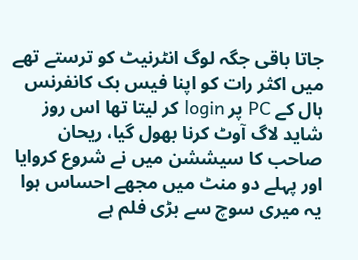جاتا باقی جگہ لوگ انٹرنیٹ کو ترستے تھے میں اکثر رات کو اپنا فیس بک کانفرنس ہال کے PC پر login کر لیتا تھا اس روز شاید لاگ آوٹ کرنا بھول گیا، ریحان صاحب کا سیششن میں نے شروع کروایا اور پہلے دو منٹ میں مجھے احساس ہوا یہ میری سوچ سے بڑی فلم ہے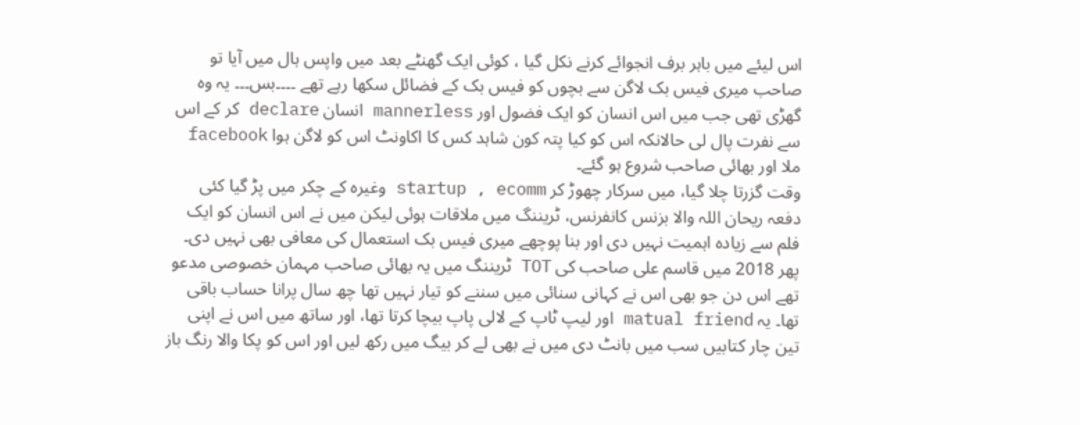اس لیئے میں باہر برف انجوائے کرنے نکل گیا ، کوئی ایک گھنٹے بعد میں واپس ہال میں آیا تو صاحب میری فیس بک لاگن سے بچوں کو فیس بک کے فضائل سکھا رہے تھے ۔۔۔۔بس۔۔۔ یہ وہ گھڑی تھی جب میں اس انسان کو ایک فضول اور mannerless انسان declare کر کے اس سے نفرت پال لی حالانکہ اس کو کیا پتہ کون شاہد کس کا اکاونٹ اس کو لاگن ہوا facebook ملا اور بھائی صاحب شروع ہو گئے۔
وقت گزرتا چلا گیا، میں سرکار چھوڑ کر startup , ecomm وغیرہ کے چکر میں پڑ گیا کئی دفعہ ریحان اللہ والا بزنس کانفرنس، ٹریننگ میں ملاقات ہوئی لیکن میں نے اس انسان کو ایک فلم سے زیادہ اہمیت نہیں دی اور بنا پوچھے میری فیس بک استعمال کی معافی بھی نہیں دی۔
پھر 2018 میں قاسم علی صاحب کی TOT ٹریننگ میں یہ بھائی صاحب مہمان خصوصی مدعو تھے اس دن جو بھی اس نے کہانی سنائی میں سننے کو تیار نہیں تھا چھ سال پرانا حساب باقی تھا۔ یہ matual friend اور لیپ ٹاپ کے لالی پاپ بیچا کرتا تھا، اور ساتھ میں اس نے اپنی تین چار کتابیں سب میں بانٹ دی میں نے بھی لے کر بیگ میں رکھ لیں اور اس کو پکا والا رنگ باز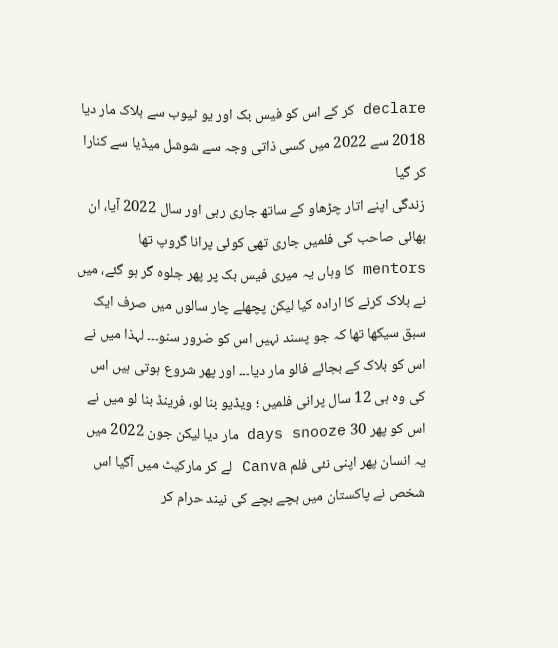declare کر کے اس کو فیس بک اور یو ٹیوب سے بلاک مار دیا 2018 سے 2022 میں کسی ذاتی وجہ سے شوشل میڈیا سے کنارا کر گیا
زندگی اپنے اتار چڑھاو کے ساتھ جاری رہی اور سال 2022 آیا، ان بھائی صاحب کی فلمیں جاری تھی کوئی پرانا گروپ تھا mentors کا وہاں یہ میری فیس بک پر پھر جلوہ گر ہو گئے، میں نے بلاک کرنے کا ارادہ کیا لیکن پچھلے چار سالوں میں صرف ایک سبق سیکھا تھا کہ جو پسند نہیں اس کو ضرور سنو۔۔۔ لہذا میں نے اس کو بلاک کے بجائے فالو مار دیا۔۔۔ اور پھر شروع ہوتی ہیں اس کی وہ ہی 12 سال پرانی فلمیں ؛ ویڈیو بنا لو، فرینڈ بنا لو میں نے اس کو پھر 30 days snooze مار دیا لیکن جون 2022 میں یہ انسان پھر اپنی نئی فلم Canva لے کر مارکیٹ میں آگیا اس شخص نے پاکستان میں بچے بچے کی نیند حرام کر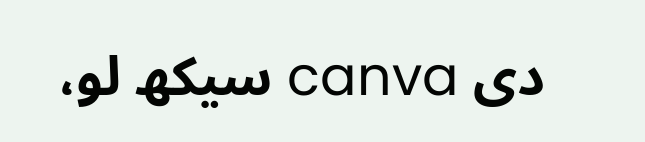دی canva سیکھ لو،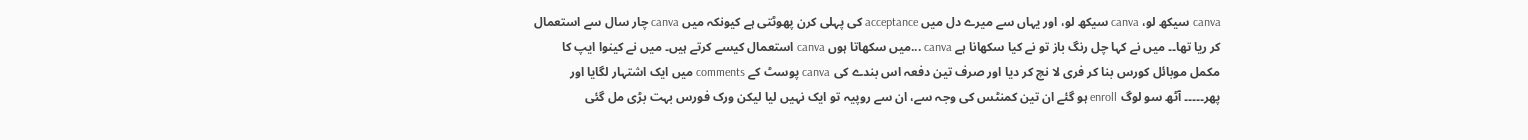canva سیکھ لو، canva سیکھ لو، اور یہاں سے میرے دل میں acceptance کی پہلی کرن پھوٹتی ہے کیونکہ میں canva چار سال سے استعمال کر ریا تھا۔۔ میں نے کہا چل رنگ باز تو نے کیا سکھانا ہے canva ...میں سکھاتا ہوں canva استعمال کیسے کرتے ہیں۔ میں نے کینوا ایپ کا مکمل موبائل کورس بنا کر فری لا نچ کر دیا اور صرف تین دفعہ اس بندے کی canva پوسٹ کے comments میں ایک اشتہار لگایا اور پھر۔۔۔۔۔ آٹھ سو لوگ enroll ہو گئے ان تین کمنٹس کی وجہ سے، ان سے روپیہ تو ایک نہیں لیا لیکن ورک فورس بہت بڑی مل گئی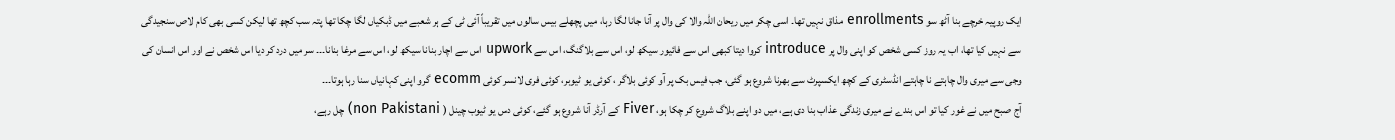ایک روپیہ خرچے بنا آٹھ سو enrollments مذاق نہیں تھا۔ اسی چکر میں ریحان اللہ والا کی وال پر آنا جانا لگا رہا، میں پچھلے بیس سالوں میں تقریباً آئی ٹی کے ہر شعبے میں ڈبکیاں لگا چکا تھا پتہ سب کچھ تھا لیکن کسی بھی کام لاص سنجیدگی سے نہیں کیا تھا، اب یہ روز کسی شخص کو اپنی وال پر introduce کروا دیتا کبھی اس سے فائیور سیکھ لو، اس سے بلاگنگ، اس سے upwork اس سے اچار بنانا سیکھ لو، اس سے مرغا بنانا۔۔۔ سر میں درد کر دیا اس شخص نے اور اس انسان کی وجی سے میری وال چاہتے نا چاہتے انڈسٹری کے کچھ ایکسپرٹ سے بھرنا شروع ہو گئی، جب فیس بک پر آو کوئی بلاگر ، کوئی یو ٹیوبر، کوئی فری لانسر کوئی ecomm گرو اپنی کہانیاں سنا رہا ہوتا۔۔۔
آج صبح میں نے غور کیا تو اس بندے نے میری زندگی عذاب بنا دی ہے، میں دو اپنے بلاگ شروع کر چکا ہو، Fiver کے آرڈر آنا شروع ہو گئے، کوئی دس یو ٹیوب چینل ( non Pakistani) چل رہے،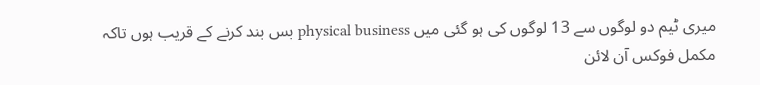میری ٹیم دو لوگوں سے 13 لوگوں کی ہو گئی میں physical business بس بند کرنے کے قریب ہوں تاکہ مکمل فوکس آن لائن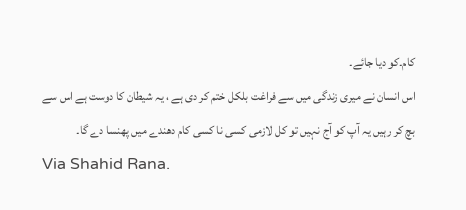کام۔کو دیا جائے۔
اس انسان نے میری زندگی میں سے فراغت بلکل ختم کر دی ہے ، یہ شیطان کا دوست ہے اس سے بچ کر رہیں یہ آپ کو آج نہیں تو کل لازمی کسی نا کسی کام دھندے میں پھنسا دے گا۔
Via Shahid Rana.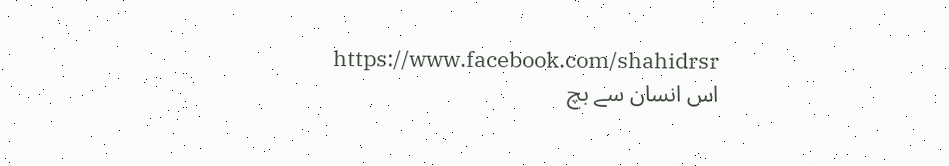https://www.facebook.com/shahidrsr
اس انسان سے بچ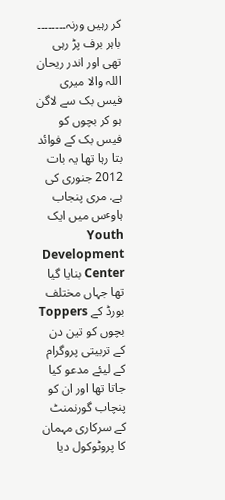کر رہیں ورنہ۔۔۔۔۔۔۔۔
باہر برف پڑ رہی تھی اور اندر ریحان اللہ والا میری فیس بک سے لاگن ہو کر بچوں کو فیس بک کے فوائد بتا رہا تھا یہ بات 2012 جنوری کی ہے. مری پنجاب ہاوٴس میں ایک Youth Development Center بنایا گیا تھا جہاں مختلف بورڈ کے Toppers بچوں کو تین دن کے تربیتی پروگرام کے لیئے مدعو کیا جاتا تھا اور ان کو پنچاب گورنمنٹ کے سرکاری مہمان کا پروٹوکول دیا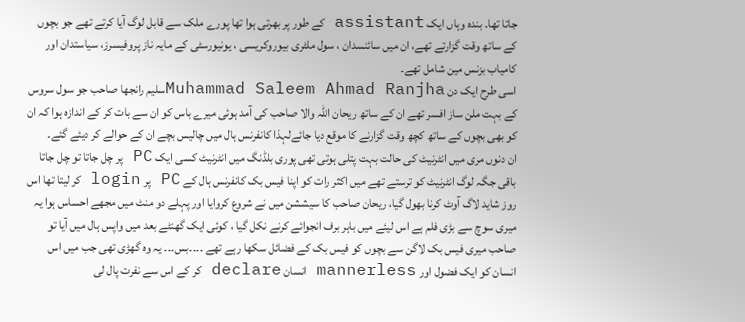جاتا تھا۔ بندہ وہاں ایک assistant کے طور پر بھرتی ہوا تھا پورے ملک سے قابل لوگ آیا کرتے تھے جو بچوں کے ساتھ وقت گزارتے تھے، ان میں سائنسدان ، سول ملٹری بیوروکریسی ، یونیورسٹی کے مایہ ناز پروفیسرز، سیاستدان اور کامیاب بزنس مین شامل تھے۔
اسی طرح ایک دن Muhammad Saleem Ahmad Ranjhaسلیم رانجھا صاحب جو سول سروس کے بہت ملن ساز افسر تھے ان کے ساتھ ریحان اللہ والا صاحب کی آمد ہوئی میرے باس کو ان سے بات کر کے اندازہ ہوا کہ ان کو بھی بچوں کے ساتھ کچھ وقت گزارنے کا موقع دیا جائےلہذا کانفرنس ہال میں چالیس بچے ان کے حوالے کر دیئے گئے۔
ان دنوں مری میں انٹرنیٹ کی حالت بہت پتلی ہوتی تھی پوری بلڈنگ میں انٹرنیٹ کسی ایک PC پر چل جاتا تو چل جاتا باقی جگہ لوگ انٹرنیٹ کو ترستے تھے میں اکثر رات کو اپنا فیس بک کانفرنس ہال کے PC پر login کر لیتا تھا اس روز شاید لاگ آوٹ کرنا بھول گیا، ریحان صاحب کا سیششن میں نے شروع کروایا اور پہلے دو منٹ میں مجھے احساس ہوا یہ میری سوچ سے بڑی فلم ہے اس لیئے میں باہر برف انجوائے کرنے نکل گیا ، کوئی ایک گھنٹے بعد میں واپس ہال میں آیا تو صاحب میری فیس بک لاگن سے بچوں کو فیس بک کے فضائل سکھا رہے تھے ۔۔۔۔بس۔۔۔ یہ وہ گھڑی تھی جب میں اس انسان کو ایک فضول اور mannerless انسان declare کر کے اس سے نفرت پال لی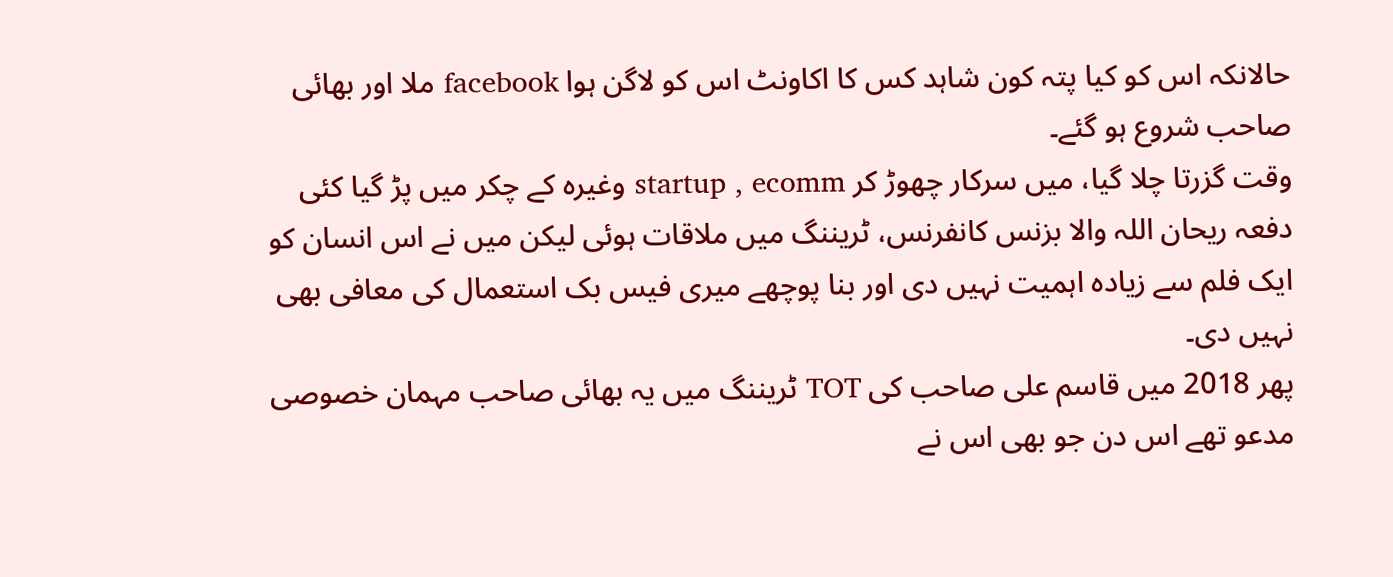حالانکہ اس کو کیا پتہ کون شاہد کس کا اکاونٹ اس کو لاگن ہوا facebook ملا اور بھائی صاحب شروع ہو گئے۔
وقت گزرتا چلا گیا، میں سرکار چھوڑ کر startup , ecomm وغیرہ کے چکر میں پڑ گیا کئی دفعہ ریحان اللہ والا بزنس کانفرنس، ٹریننگ میں ملاقات ہوئی لیکن میں نے اس انسان کو ایک فلم سے زیادہ اہمیت نہیں دی اور بنا پوچھے میری فیس بک استعمال کی معافی بھی نہیں دی۔
پھر 2018 میں قاسم علی صاحب کی TOT ٹریننگ میں یہ بھائی صاحب مہمان خصوصی مدعو تھے اس دن جو بھی اس نے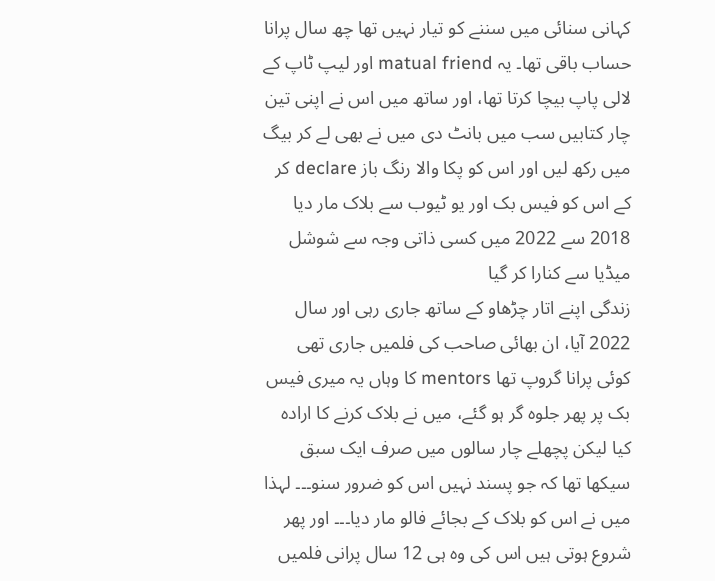کہانی سنائی میں سننے کو تیار نہیں تھا چھ سال پرانا حساب باقی تھا۔ یہ matual friend اور لیپ ٹاپ کے لالی پاپ بیچا کرتا تھا، اور ساتھ میں اس نے اپنی تین چار کتابیں سب میں بانٹ دی میں نے بھی لے کر بیگ میں رکھ لیں اور اس کو پکا والا رنگ باز declare کر کے اس کو فیس بک اور یو ٹیوب سے بلاک مار دیا 2018 سے 2022 میں کسی ذاتی وجہ سے شوشل میڈیا سے کنارا کر گیا
زندگی اپنے اتار چڑھاو کے ساتھ جاری رہی اور سال 2022 آیا، ان بھائی صاحب کی فلمیں جاری تھی کوئی پرانا گروپ تھا mentors کا وہاں یہ میری فیس بک پر پھر جلوہ گر ہو گئے، میں نے بلاک کرنے کا ارادہ کیا لیکن پچھلے چار سالوں میں صرف ایک سبق سیکھا تھا کہ جو پسند نہیں اس کو ضرور سنو۔۔۔ لہذا میں نے اس کو بلاک کے بجائے فالو مار دیا۔۔۔ اور پھر شروع ہوتی ہیں اس کی وہ ہی 12 سال پرانی فلمیں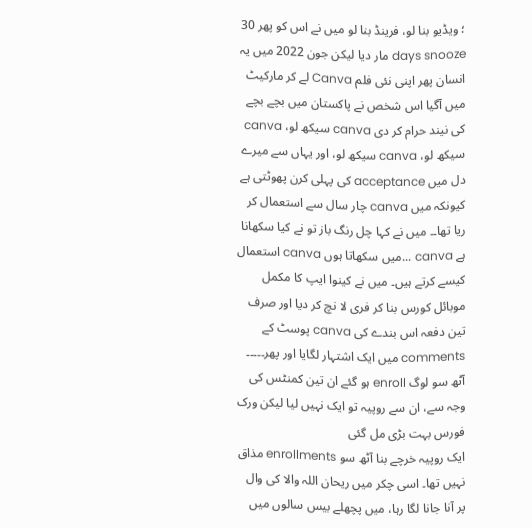؛ ویڈیو بنا لو، فرینڈ بنا لو میں نے اس کو پھر 30 days snooze مار دیا لیکن جون 2022 میں یہ انسان پھر اپنی نئی فلم Canva لے کر مارکیٹ میں آگیا اس شخص نے پاکستان میں بچے بچے کی نیند حرام کر دی canva سیکھ لو، canva سیکھ لو، canva سیکھ لو، اور یہاں سے میرے دل میں acceptance کی پہلی کرن پھوٹتی ہے کیونکہ میں canva چار سال سے استعمال کر ریا تھا۔۔ میں نے کہا چل رنگ باز تو نے کیا سکھانا ہے canva ...میں سکھاتا ہوں canva استعمال کیسے کرتے ہیں۔ میں نے کینوا ایپ کا مکمل موبائل کورس بنا کر فری لا نچ کر دیا اور صرف تین دفعہ اس بندے کی canva پوسٹ کے comments میں ایک اشتہار لگایا اور پھر۔۔۔۔۔ آٹھ سو لوگ enroll ہو گئے ان تین کمنٹس کی وجہ سے، ان سے روپیہ تو ایک نہیں لیا لیکن ورک فورس بہت بڑی مل گئی
ایک روپیہ خرچے بنا آٹھ سو enrollments مذاق نہیں تھا۔ اسی چکر میں ریحان اللہ والا کی وال پر آنا جانا لگا رہا، میں پچھلے بیس سالوں میں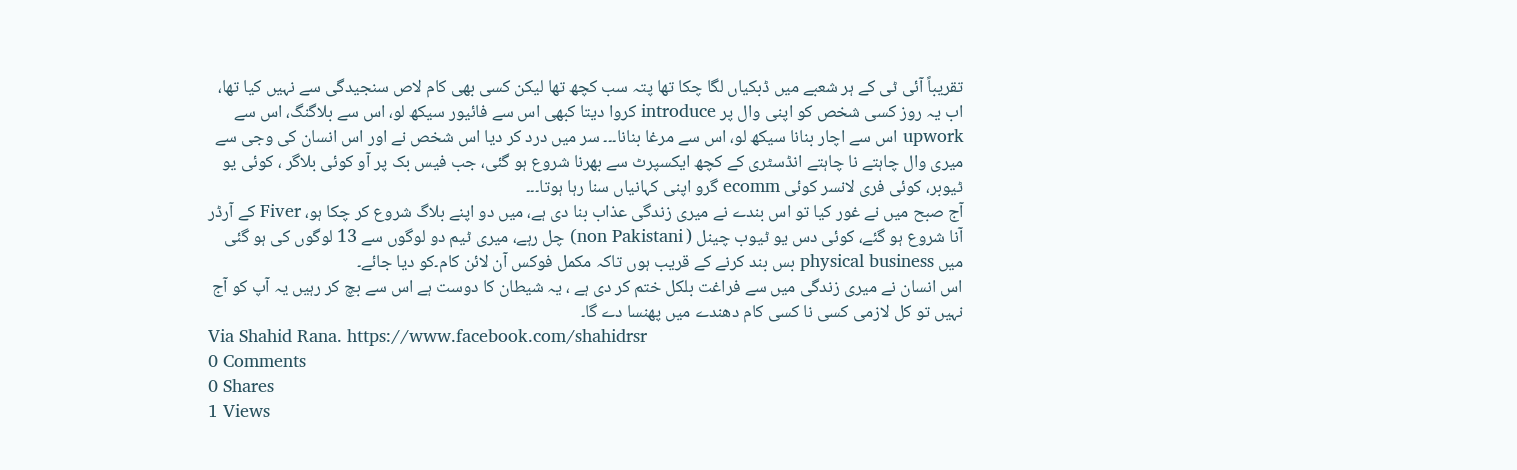تقریباً آئی ٹی کے ہر شعبے میں ڈبکیاں لگا چکا تھا پتہ سب کچھ تھا لیکن کسی بھی کام لاص سنجیدگی سے نہیں کیا تھا، اب یہ روز کسی شخص کو اپنی وال پر introduce کروا دیتا کبھی اس سے فائیور سیکھ لو، اس سے بلاگنگ، اس سے upwork اس سے اچار بنانا سیکھ لو، اس سے مرغا بنانا۔۔۔ سر میں درد کر دیا اس شخص نے اور اس انسان کی وجی سے میری وال چاہتے نا چاہتے انڈسٹری کے کچھ ایکسپرٹ سے بھرنا شروع ہو گئی، جب فیس بک پر آو کوئی بلاگر ، کوئی یو ٹیوبر، کوئی فری لانسر کوئی ecomm گرو اپنی کہانیاں سنا رہا ہوتا۔۔۔
آج صبح میں نے غور کیا تو اس بندے نے میری زندگی عذاب بنا دی ہے، میں دو اپنے بلاگ شروع کر چکا ہو، Fiver کے آرڈر آنا شروع ہو گئے، کوئی دس یو ٹیوب چینل ( non Pakistani) چل رہے، میری ٹیم دو لوگوں سے 13 لوگوں کی ہو گئی میں physical business بس بند کرنے کے قریب ہوں تاکہ مکمل فوکس آن لائن کام۔کو دیا جائے۔
اس انسان نے میری زندگی میں سے فراغت بلکل ختم کر دی ہے ، یہ شیطان کا دوست ہے اس سے بچ کر رہیں یہ آپ کو آج نہیں تو کل لازمی کسی نا کسی کام دھندے میں پھنسا دے گا۔
Via Shahid Rana. https://www.facebook.com/shahidrsr
0 Comments
0 Shares
1 Views